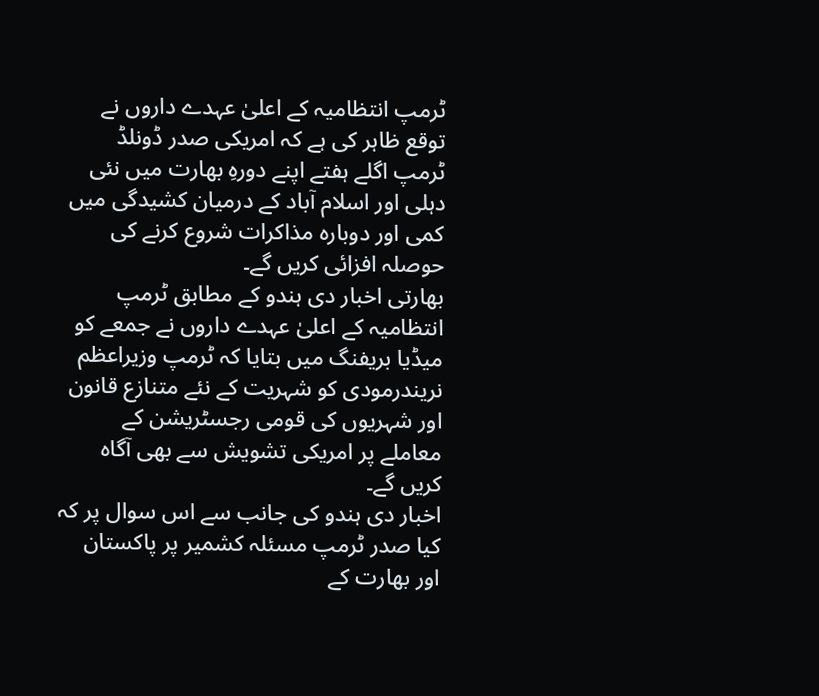ٹرمپ انتظامیہ کے اعلیٰ عہدے داروں نے توقع ظاہر کی ہے کہ امریکی صدر ڈونلڈ ٹرمپ اگلے ہفتے اپنے دورہِ بھارت میں نئی دہلی اور اسلام آباد کے درمیان کشیدگی میں کمی اور دوبارہ مذاکرات شروع کرنے کی حوصلہ افزائی کریں گے۔
بھارتی اخبار دی ہندو کے مطابق ٹرمپ انتظامیہ کے اعلیٰ عہدے داروں نے جمعے کو میڈیا بریفنگ میں بتایا کہ ٹرمپ وزیراعظم نریندرمودی کو شہریت کے نئے متنازع قانون اور شہریوں کی قومی رجسٹریشن کے معاملے پر امریکی تشویش سے بھی آگاہ کریں گے۔
اخبار دی ہندو کی جانب سے اس سوال پر کہ کیا صدر ٹرمپ مسئلہ کشمیر پر پاکستان اور بھارت کے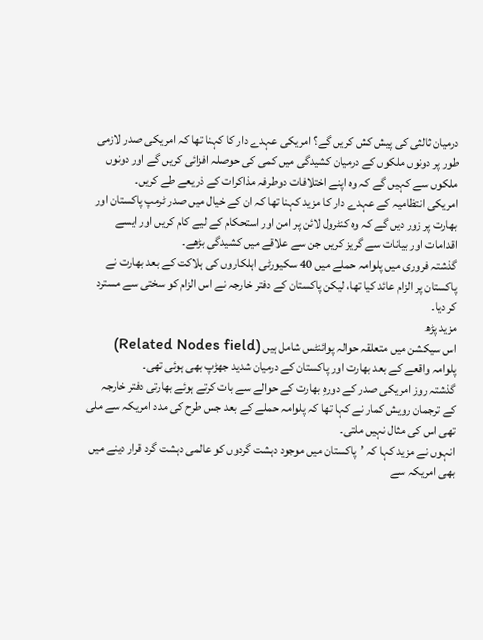درمیان ثالثی کی پیش کش کریں گے؟ امریکی عہدے دار کا کہنا تھا کہ امریکی صدر لازمی طور پر دونوں ملکوں کے درمیان کشیدگی میں کمی کی حوصلہ افزائی کریں گے اور دونوں ملکوں سے کہیں گے کہ وہ اپنے اختلافات دوطرفہ مذاکرات کے ذریعے طے کریں۔
امریکی انتظامیہ کے عہدے دار کا مزید کہنا تھا کہ ان کے خیال میں صدر ٹرمپ پاکستان اور بھارت پر زور دیں گے کہ وہ کنٹرول لائن پر امن اور استحکام کے لیے کام کریں اور ایسے اقدامات اور بیانات سے گریز کریں جن سے علاقے میں کشیدگی بڑھے۔
گذشتہ فروری میں پلوامہ حملے میں 40 سکیورٹی اہلکاروں کی ہلاکت کے بعد بھارت نے پاکستان پر الزام عائد کیا تھا، لیکن پاکستان کے دفتر خارجہ نے اس الزام کو سختی سے مسترد کر دیا۔
مزید پڑھ
اس سیکشن میں متعلقہ حوالہ پوائنٹس شامل ہیں (Related Nodes field)
پلوامہ واقعے کے بعد بھارت اور پاکستان کے درمیان شدید جھڑپ بھی ہوئی تھی۔
گذشتہ روز امریکی صدر کے دورہِ بھارت کے حوالے سے بات کرتے ہوئے بھارتی دفتر خارجہ کے ترجمان رویش کمار نے کہا تھا کہ پلوامہ حملے کے بعد جس طرح کی مدد امریکہ سے ملی تھی اس کی مثال نہیں ملتی۔
انہوں نے مزید کہا کہ ’پاکستان میں موجود دہشت گردوں کو عالمی دہشت گرد قرار دینے میں بھی امریکہ سے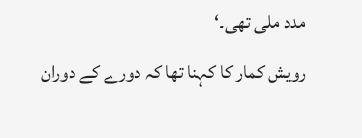مدد ملی تھی۔‘
رویش کمار کا کہنا تھا کہ دورے کے دوران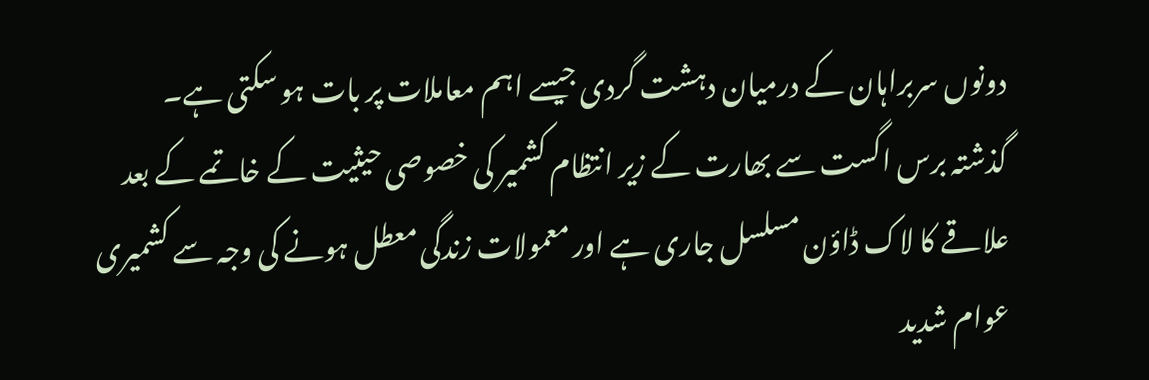دونوں سربراہان کے درمیان دہشت گردی جیسے اہم معاملات پر بات ہو سکتی ہے۔
گذشتہ برس اگست سے بھارت کے زیر انتظام کشمیر کی خصوصی حیثیت کے خاتمے کے بعد علاقے کا لاک ڈاؤن مسلسل جاری ہے اور معمولات زندگی معطل ہونے کی وجہ سے کشمیری عوام شدید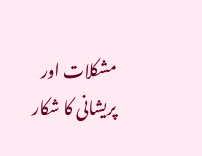مشکلات اور پریشانی کا شکار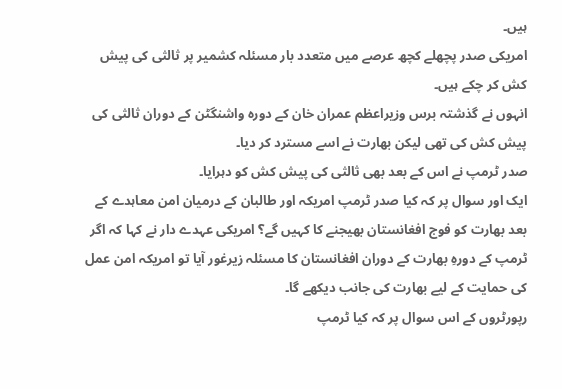ہیں۔
امریکی صدر پچھلے کچھ عرصے میں متعدد بار مسئلہ کشمیر پر ثالثی کی پیش کش کر چکے ہیں۔
انہوں نے گذشتہ برس وزیراعظم عمران خان کے دورہ واشنگٹن کے دوران ثالثی کی پیش کش کی تھی لیکن بھارت نے اسے مسترد کر دیا۔
صدر ٹرمپ نے اس کے بعد بھی ثالثی کی پیش کش کو دہرایا۔
ایک اور سوال پر کہ کیا صدر ٹرمپ امریکہ اور طالبان کے درمیان امن معاہدے کے بعد بھارت کو فوج افغانستان بھیجنے کا کہیں گے؟ امریکی عہدے دار نے کہا کہ اگر ٹرمپ کے دورہِ بھارت کے دوران افغانستان کا مسئلہ زیرغور آیا تو امریکہ امن عمل کی حمایت کے لیے بھارت کی جانب دیکھے گا۔
رپورٹروں کے اس سوال پر کہ کیا ٹرمپ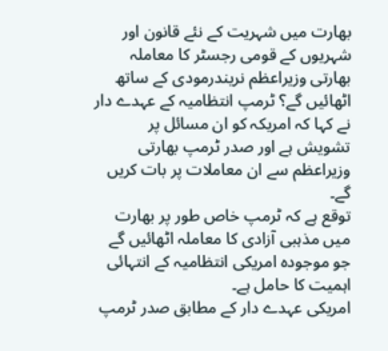بھارت میں شہریت کے نئے قانون اور شہریوں کے قومی رجسٹر کا معاملہ بھارتی وزیراعظم نریندرمودی کے ساتھ اٹھائیں گے؟ ٹرمپ انتظامیہ کے عہدے دار نے کہا کہ امریکہ کو ان مسائل پر تشویش ہے اور صدر ٹرمپ بھارتی وزیراعظم سے ان معاملات پر بات کریں گے۔
توقع ہے کہ ٹرمپ خاص طور پر بھارت میں مذہبی آزادی کا معاملہ اٹھائیں گے جو موجودہ امریکی انتظامیہ کے انتہائی اہمیت کا حامل ہے۔
امریکی عہدے دار کے مطابق صدر ٹرمپ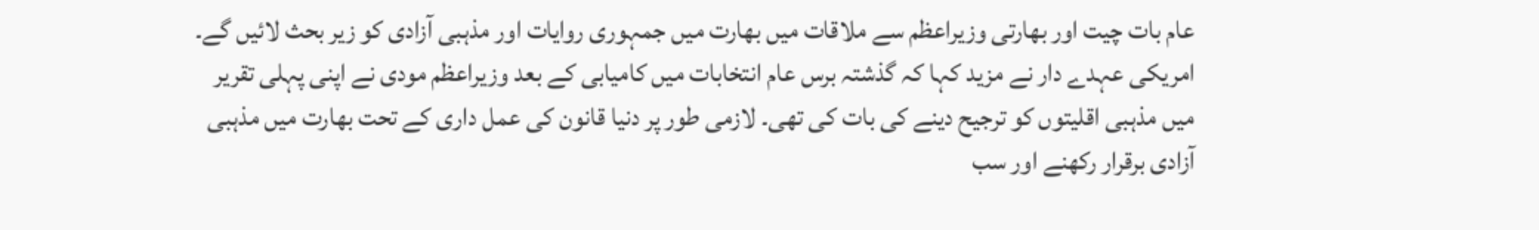عام بات چیت اور بھارتی وزیراعظم سے ملاقات میں بھارت میں جمہوری روایات اور مذہبی آزادی کو زیر بحث لائیں گے۔
امریکی عہدے دار نے مزید کہا کہ گذشتہ برس عام انتخابات میں کامیابی کے بعد وزیراعظم مودی نے اپنی پہلی تقریر میں مذہبی اقلیتوں کو ترجیح دینے کی بات کی تھی۔ لازمی طور پر دنیا قانون کی عمل داری کے تحت بھارت میں مذہبی آزادی برقرار رکھنے اور سب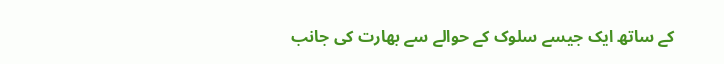کے ساتھ ایک جیسے سلوک کے حوالے سے بھارت کی جانب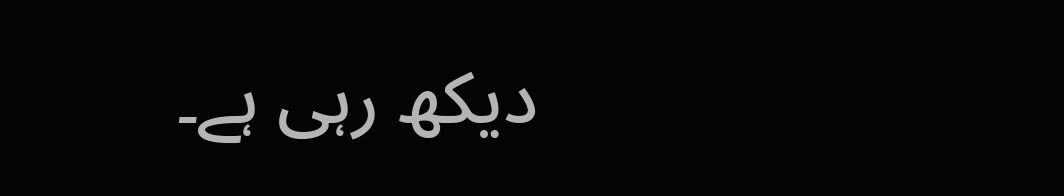دیکھ رہی ہے۔